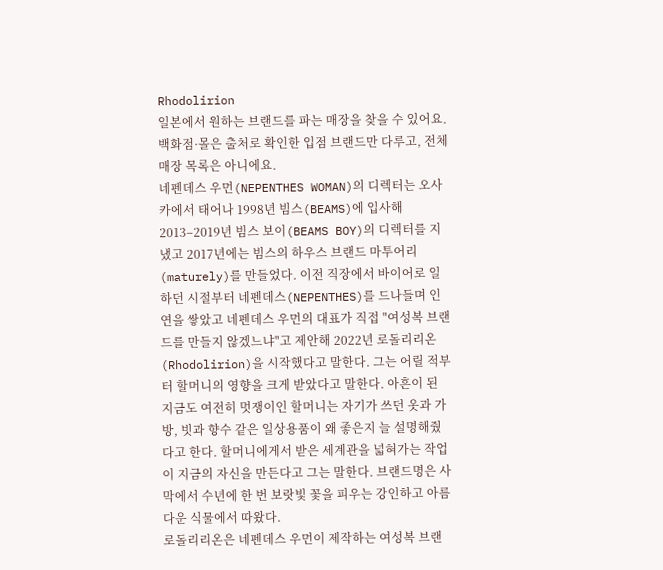Rhodolirion
일본에서 원하는 브랜드를 파는 매장을 찾을 수 있어요. 백화점·몰은 출처로 확인한 입점 브랜드만 다루고, 전체 매장 목록은 아니에요.
네펜데스 우먼(NEPENTHES WOMAN)의 디렉터는 오사카에서 태어나 1998년 빔스(BEAMS)에 입사해 2013–2019년 빔스 보이(BEAMS BOY)의 디렉터를 지냈고 2017년에는 빔스의 하우스 브랜드 마투어리(maturely)를 만들었다. 이전 직장에서 바이어로 일하던 시절부터 네펜데스(NEPENTHES)를 드나들며 인연을 쌓았고 네펜데스 우먼의 대표가 직접 "여성복 브랜드를 만들지 않겠느냐"고 제안해 2022년 로돌리리온(Rhodolirion)을 시작했다고 말한다. 그는 어릴 적부터 할머니의 영향을 크게 받았다고 말한다. 아흔이 된 지금도 여전히 멋쟁이인 할머니는 자기가 쓰던 옷과 가방, 빗과 향수 같은 일상용품이 왜 좋은지 늘 설명해줬다고 한다. 할머니에게서 받은 세계관을 넓혀가는 작업이 지금의 자신을 만든다고 그는 말한다. 브랜드명은 사막에서 수년에 한 번 보랏빛 꽃을 피우는 강인하고 아름다운 식물에서 따왔다.
로돌리리온은 네펜데스 우먼이 제작하는 여성복 브랜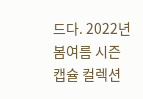드다. 2022년 봄여름 시즌 캡슐 컬렉션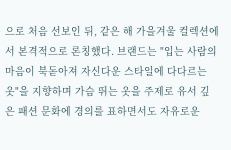으로 처음 선보인 뒤, 같은 해 가을겨울 컬렉션에서 본격적으로 론칭했다. 브랜드는 "입는 사람의 마음이 북돋아져 자신다운 스타일에 다다르는 옷"을 지향하며 가슴 뛰는 옷을 주제로 유서 깊은 패션 문화에 경의를 표하면서도 자유로운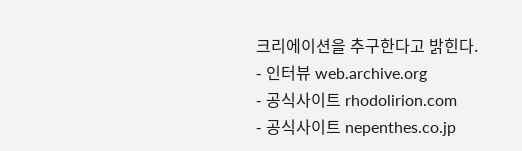크리에이션을 추구한다고 밝힌다.
- 인터뷰 web.archive.org
- 공식사이트 rhodolirion.com
- 공식사이트 nepenthes.co.jp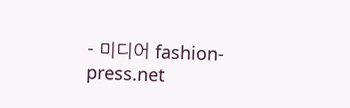- 미디어 fashion-press.net